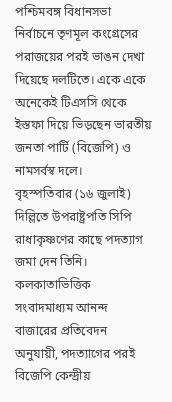পশ্চিমবঙ্গ বিধানসভা নির্বাচনে তৃণমূল কংগ্রেসের পরাজয়ের পরই ভাঙন দেখা দিয়েছে দলটিতে। একে একে অনেকেই টিএসসি থেকে ইস্তফা দিয়ে ভিড়ছেন ভারতীয় জনতা পার্টি (বিজেপি) ও নামসর্বস্ব দলে।
বৃহস্পতিবার (১৬ জুলাই) দিল্লিতে উপরাষ্ট্রপতি সিপি রাধাকৃষ্ণণের কাছে পদত্যাগ জমা দেন তিনি।
কলকাতাভিত্তিক সংবাদমাধ্যম আনন্দ বাজারের প্রতিবেদন অনুযায়ী, পদত্যাগের পরই বিজেপি কেন্দ্রীয়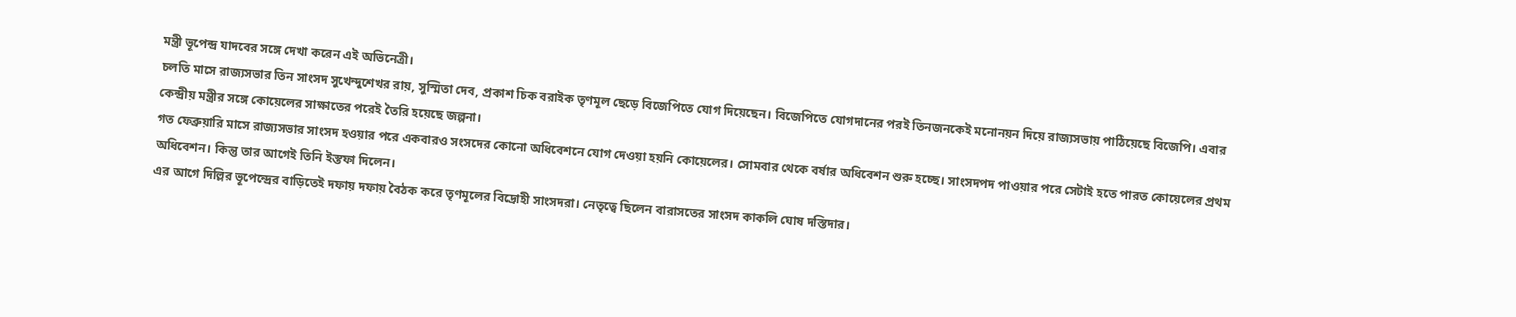মন্ত্রী ভূপেন্দ্র যাদবের সঙ্গে দেখা করেন এই অভিনেত্রী।
চলতি মাসে রাজ্যসভার তিন সাংসদ সুখেন্দুশেখর রায়, সুস্মিতা দেব, প্রকাশ চিক বরাইক তৃণমূল ছেড়ে বিজেপিতে যোগ দিয়েছেন। বিজেপিতে যোগদানের পরই তিনজনকেই মনোনয়ন দিয়ে রাজ্যসভায় পাঠিয়েছে বিজেপি। এবার কেন্দ্রীয় মন্ত্রীর সঙ্গে কোয়েলের সাক্ষাতের পরেই তৈরি হয়েছে জল্পনা।
গত ফেব্রুয়ারি মাসে রাজ্যসভার সাংসদ হওয়ার পরে একবারও সংসদের কোনো অধিবেশনে যোগ দেওয়া হয়নি কোয়েলের। সোমবার থেকে বর্ষার অধিবেশন শুরু হচ্ছে। সাংসদপদ পাওয়ার পরে সেটাই হতে পারত কোয়েলের প্রথম অধিবেশন। কিন্তু তার আগেই তিনি ইস্তফা দিলেন।
এর আগে দিল্লির ভূপেন্দ্রের বাড়িতেই দফায় দফায় বৈঠক করে তৃণমূলের বিদ্রোহী সাংসদরা। নেতৃত্বে ছিলেন বারাসতের সাংসদ কাকলি ঘোষ দস্তিদার।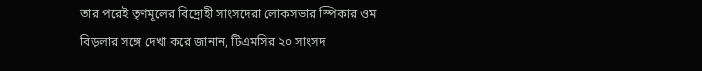তার পরেই তৃণমূলের বিদ্রোহী সাংসদেরা লোকসভার স্পিকার ওম বিড়লার সঙ্গে দেখা করে জানান, টিএমসির ২০ সাংসদ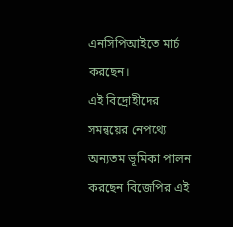এনসিপিআইতে মার্চ করছেন।
এই বিদ্রোহীদের সমন্বয়ের নেপথ্যে অন্যতম ভূমিকা পালন করছেন বিজেপির এই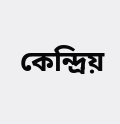কেন্দ্রিয়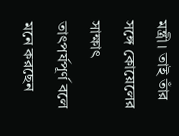মন্ত্রী। তাই তাঁর সঙ্গে কোয়েলের সাক্ষাৎ তাৎপর্যপূর্ণ বলে মনে করছেন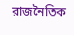রাজনৈতিক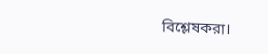বিশ্লেষকরা।